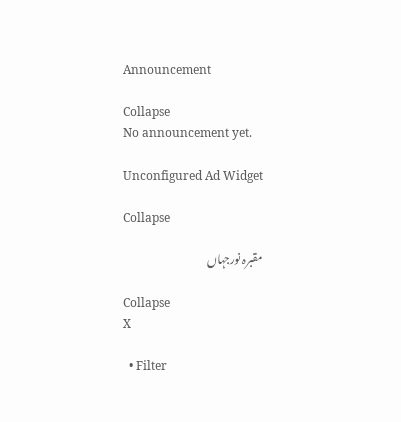Announcement

Collapse
No announcement yet.

Unconfigured Ad Widget

Collapse

مقبرہ نورجہاں

Collapse
X

  • Filter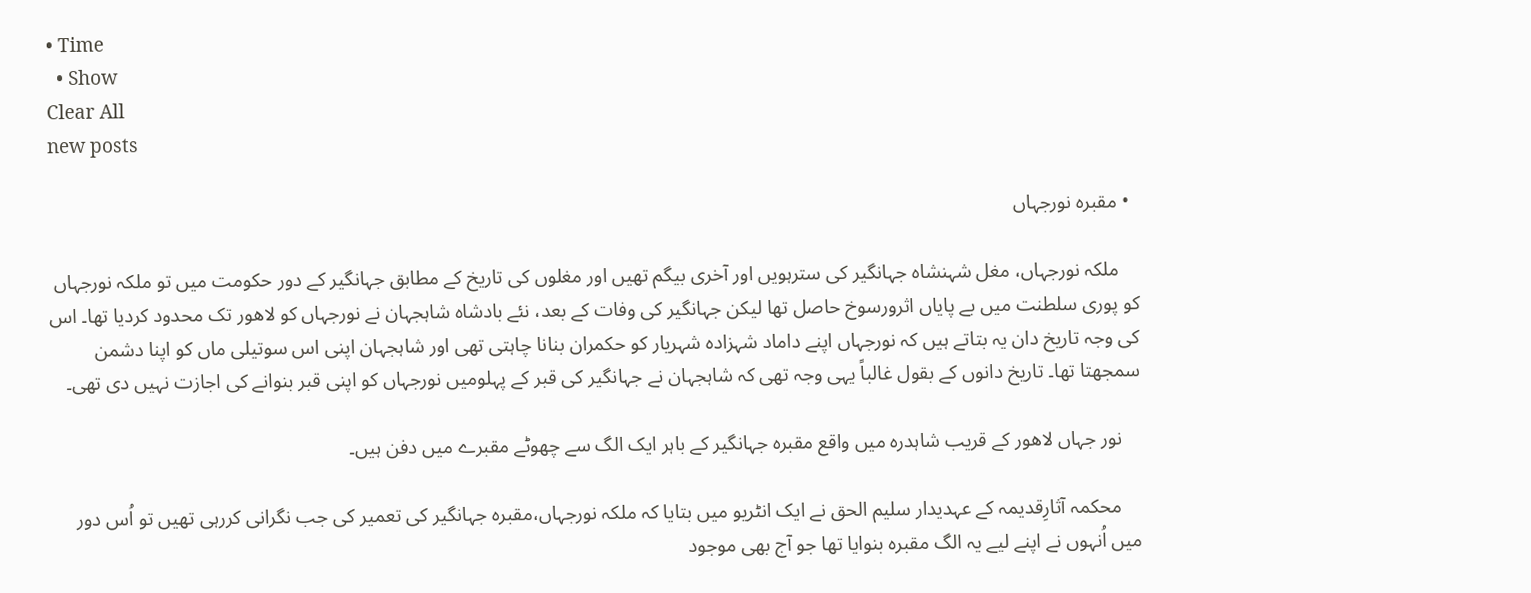• Time
  • Show
Clear All
new posts

  • مقبرہ نورجہاں

    ملکہ نورجہاں، مغل شہنشاہ جہانگیر کی سترہویں اور آخری بیگم تھیں اور مغلوں کی تاریخ کے مطابق جہانگیر کے دور حکومت میں تو ملکہ نورجہاں کو پوری سلطنت میں بے پایاں اثرورسوخ حاصل تھا لیکن جہانگیر کی وفات کے بعد، نئے بادشاہ شاہجہان نے نورجہاں کو لاھور تک محدود کردیا تھا۔ اس کی وجہ تاریخ دان یہ بتاتے ہیں کہ نورجہاں اپنے داماد شہزادہ شہریار کو حکمران بنانا چاہتی تھی اور شاہجہان اپنی اس سوتیلی ماں کو اپنا دشمن سمجھتا تھا۔ تاریخ دانوں کے بقول غالباً یہی وجہ تھی کہ شاہجہان نے جہانگیر کی قبر کے پہلومیں نورجہاں کو اپنی قبر بنوانے کی اجازت نہیں دی تھی۔

    نور جہاں لاھور کے قریب شاہدرہ میں واقع مقبرہ جہانگیر کے باہر ایک الگ سے چھوٹے مقبرے میں دفن ہیں۔

    محکمہ آثارِقدیمہ کے عہدیدار سلیم الحق نے ایک انٹریو میں بتایا کہ ملکہ نورجہاں،مقبرہ جہانگیر کی تعمیر کی جب نگرانی کررہی تھیں تو اُس دور میں اُنہوں نے اپنے لیے یہ الگ مقبرہ بنوایا تھا جو آج بھی موجود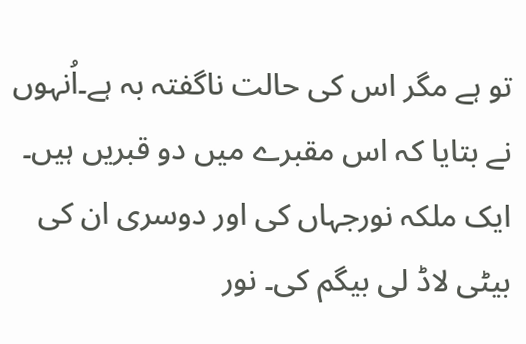تو ہے مگر اس کی حالت ناگفتہ بہ ہے۔اُنہوں نے بتایا کہ اس مقبرے میں دو قبریں ہیں۔ ایک ملکہ نورجہاں کی اور دوسری ان کی بیٹی لاڈ لی بیگم کی۔ نور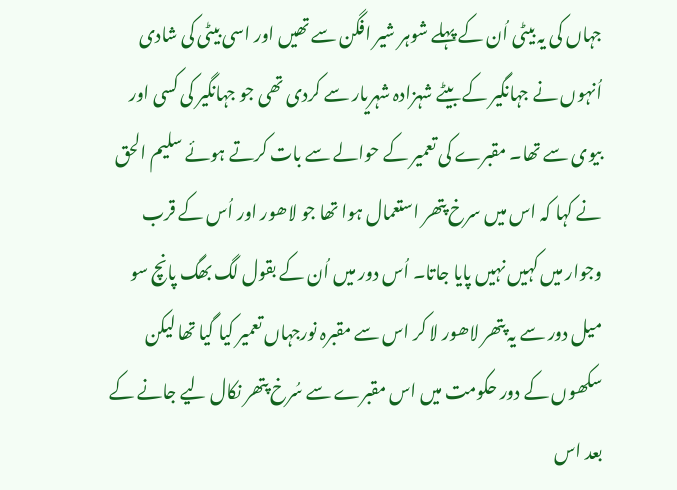جہاں کی یہ بیٹی اُن کے پہلے شوہر شیر افگن سے تھیں اور اسی بیٹی کی شادی اُنہوں نے جہانگیر کے بیٹے شہزادہ شہریار سے کردی تھی جو جہانگیر کی کسی اور بیوی سے تھا۔ مقبرے کی تعمیر کے حوالے سے بات کرتے ہوئے سلیم الحق نے کہا کہ اس میں سرخ پتھر استعمال ہوا تھا جو لاھور اور اُس کے قرب وجوار میں کہیں نہیں پایا جاتا۔ اُس دور میں اُن کے بقول لگ بھگ پانچ سو میل دور سے یہ پتھر لاھور لا کر اس سے مقبرہ نورجہاں تعمیر کیا گیا تھا لیکن سکھوں کے دور حکومت میں اس مقبرے سے سُرخ پتھر نکال لیے جانے کے بعد اس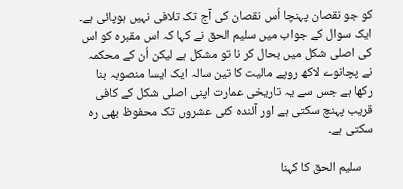کو جو نقصان پہنچا اُس نقصان کی آج تک تلافی نہیں ہوپائی ہے۔ ایک سوال کے جواب میں سلیم الحق نے کہا کہ اس مقبرہ کو اس کی اصلی شکل میں بحال کر نا تو مشکل ہے لیکن اُن کے محکمہ نے پچانوے لاکھ روپے مالیت کا تین سالہ ایک ایسا منصوبہ بنا رکھا ہے جس سے یہ تاریخی عمارت اپنی اصلی شکل کے کافی قریب پہنچ سکتی ہے اور آئندہ کئی عشروں تک محفوظ بھی رہ سکتی ہے۔

    سلیم الحق کا کہنا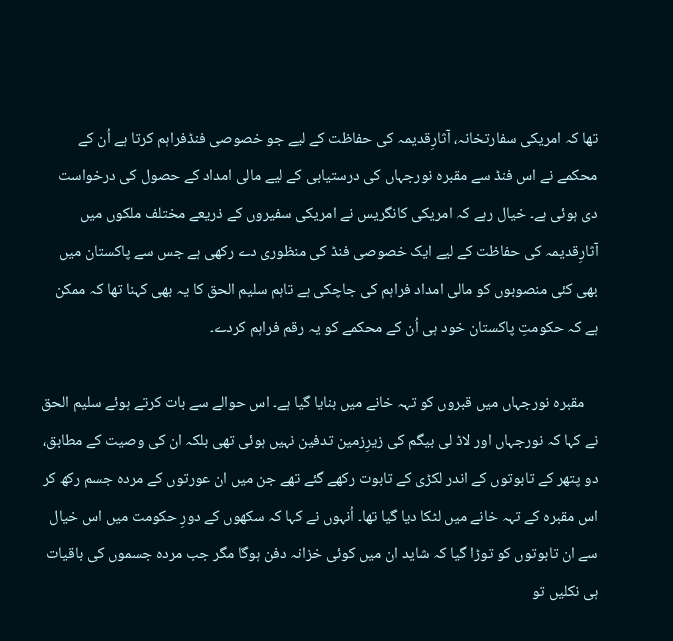تھا کہ امریکی سفارتخانہ، آثارِقدیمہ کی حفاظت کے لیے جو خصوصی فنڈفراہم کرتا ہے اُن کے محکمے نے اس فنڈ سے مقبرہ نورجہاں کی درستیابی کے لیے مالی امداد کے حصول کی درخواست دی ہوئی ہے۔ خیال رہے کہ امریکی کانگریس نے امریکی سفیروں کے ذریعے مختلف ملکوں میں آثارِقدیمہ کی حفاظت کے لیے ایک خصوصی فنڈ کی منظوری دے رکھی ہے جس سے پاکستان میں بھی کئی منصوبوں کو مالی امداد فراہم کی جاچکی ہے تاہم سلیم الحق کا یہ بھی کہنا تھا کہ ممکن ہے کہ حکومتِ پاکستان خود ہی اُن کے محکمے کو یہ رقم فراہم کردے۔

    مقبرہ نورجہاں میں قبروں کو تہہ خانے میں بنایا گیا ہے۔ اس حوالے سے بات کرتے ہوئے سلیم الحق نے کہا کہ نورجہاں اور لاڈ لی بیگم کی زیرِزمین تدفین نہیں ہوئی تھی بلکہ ان کی وصیت کے مطابق، دو پتھر کے تابوتوں کے اندر لکڑی کے تابوت رکھے گئے تھے جن میں ان عورتوں کے مردہ جسم رکھ کر اس مقبرہ کے تہہ خانے میں لٹکا دیا گیا تھا۔ اُنہوں نے کہا کہ سکھوں کے دورِ حکومت میں اس خیال سے ان تابوتوں کو توڑا گیا کہ شاید ان میں کوئی خزانہ دفن ہوگا مگر جب مردہ جسموں کی باقیات ہی نکلیں تو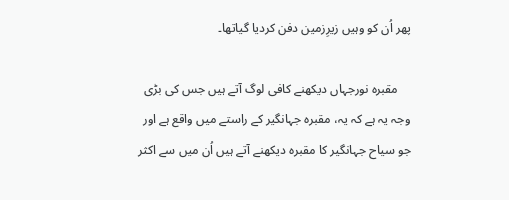پھر اُن کو وہیں زیرِزمین دفن کردیا گیاتھا۔

    مقبرہ نورجہاں دیکھنے کافی لوگ آتے ہیں جس کی بڑی وجہ یہ ہے کہ یہ، مقبرہ جہانگیر کے راستے میں واقع ہے اور جو سیاح جہانگیر کا مقبرہ دیکھنے آتے ہیں اُن میں سے اکثر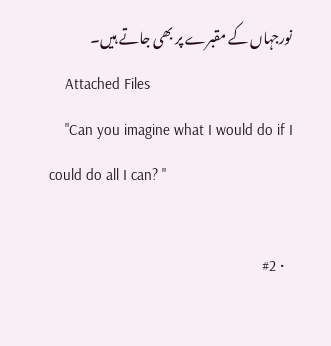نورجہاں کے مقبرے پر بھی جاتے ہیں۔
    Attached Files
    "Can you imagine what I would do if I could do all I can? "

  • #2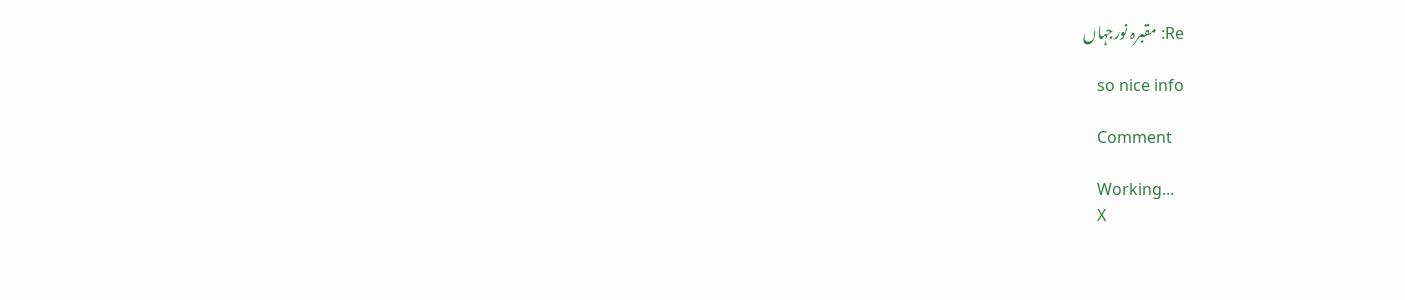Re: مقبرہ نورجہاں

    so nice info

    Comment

    Working...
    X